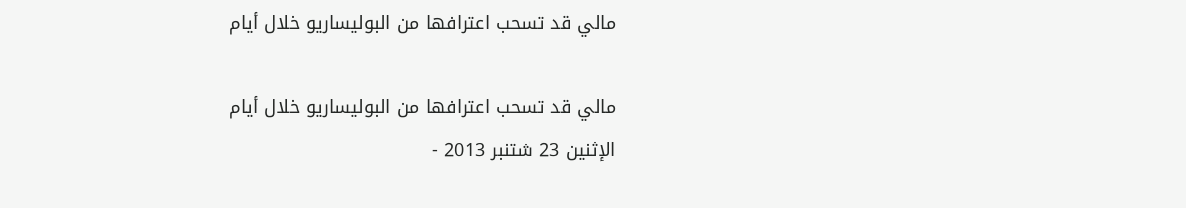مالي قد تسحب اعترافها من البوليساريو خلال أيام

مالي قد تسحب اعترافها من البوليساريو خلال أيام
الإثنين 23 شتنبر 2013 -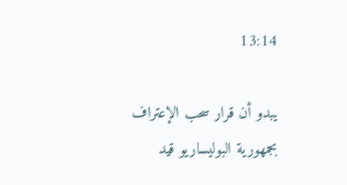13:14

يبدو أن قرار سحب الإعتراف بجمهورية البوليساريو قيد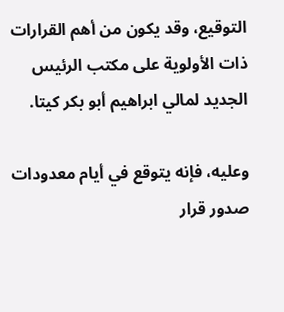التوقيع، وقد يكون من أهم القرارات ذات الأولوية على مكتب الرئيس الجديد لمالي ابراهيم أبو بكر كيتا.

وعليه، فإنه يتوقع في أيام معدودات صدور قرار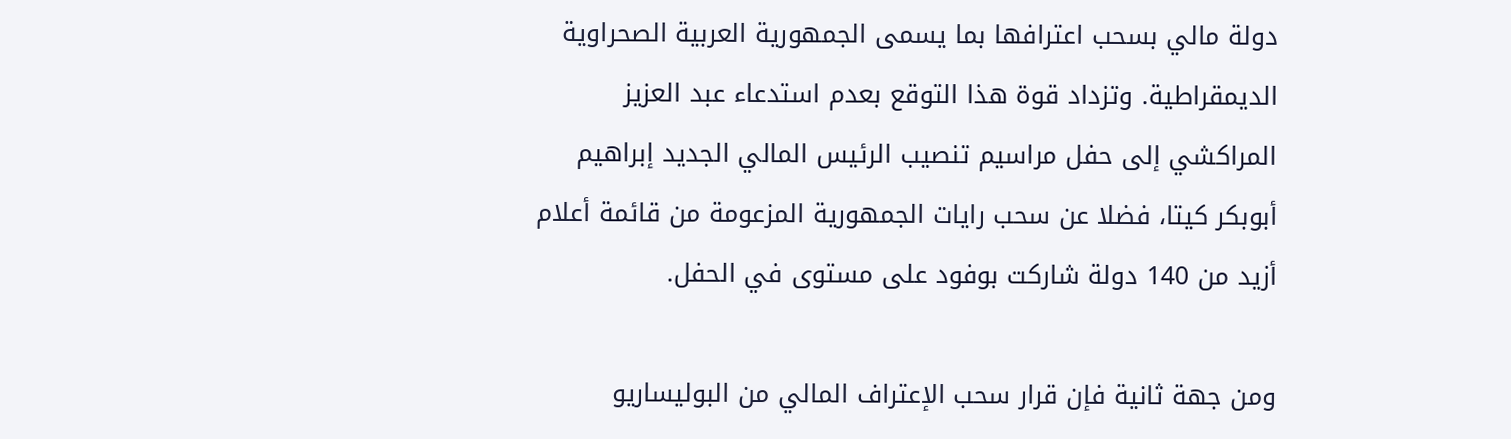دولة مالي بسحب اعترافها بما يسمى الجمهورية العربية الصحراوية الديمقراطية. وتزداد قوة هذا التوقع بعدم استدعاء عبد العزيز المراكشي إلى حفل مراسيم تنصيب الرئيس المالي الجديد إبراهيم أبوبكر كيتا، فضلا عن سحب رايات الجمهورية المزعومة من قائمة أعلام أزيد من 140 دولة شاركت بوفود على مستوى في الحفل.

ومن جهة ثانية فإن قرار سحب الإعتراف المالي من البوليساريو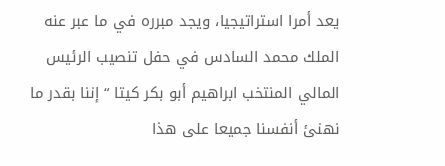يعد أمرا استراتيجيا، ويجد مبرره في ما عبر عنه الملك محمد السادس في حفل تنصيب الرئيس المالي المنتخب ابراهيم أبو بكر كيتا “إننا بقدر ما نهنئ أنفسنا جميعا على هذا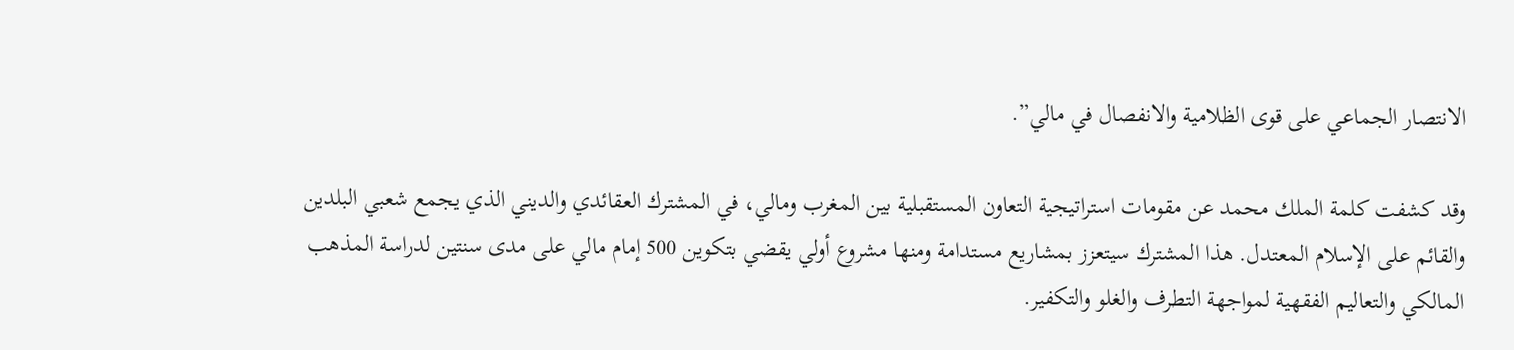الانتصار الجماعي على قوى الظلامية والانفصال في مالي”.

وقد كشفت كلمة الملك محمد عن مقومات استراتيجية التعاون المستقبلية بين المغرب ومالي، في المشترك العقائدي والديني الذي يجمع شعبي البلدين والقائم على الإسلام المعتدل. هذا المشترك سيتعزز بمشاريع مستدامة ومنها مشروع أولي يقضي بتكوين 500 إمام مالي على مدى سنتين لدراسة المذهب المالكي والتعاليم الفقهية لمواجهة التطرف والغلو والتكفير.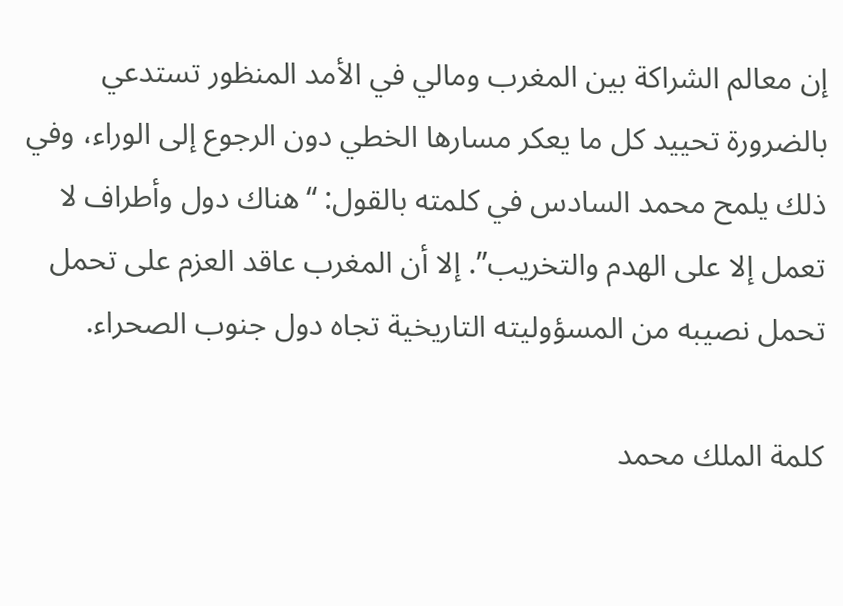إن معالم الشراكة بين المغرب ومالي في الأمد المنظور تستدعي بالضرورة تحييد كل ما يعكر مسارها الخطي دون الرجوع إلى الوراء، وفي ذلك يلمح محمد السادس في كلمته بالقول: “هناك دول وأطراف لا تعمل إلا على الهدم والتخريب”. إلا أن المغرب عاقد العزم على تحمل تحمل نصيبه من المسؤوليته التاريخية تجاه دول جنوب الصحراء.

كلمة الملك محمد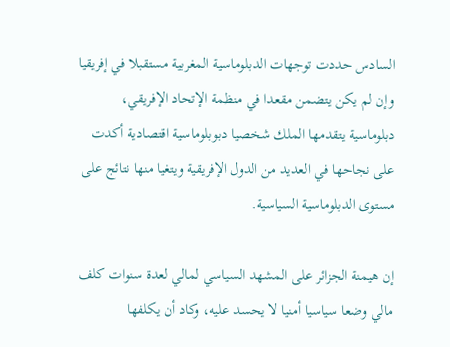السادس حددت توجهات الدبلوماسية المغربية مستقبلا في إفريقيا وإن لم يكن يتضمن مقعدا في منظمة الإتحاد الإفريقي، دبلوماسية يتقدمها الملك شخصيا دبوبلوماسية اقتصادية أكدت على نجاحها في العديد من الدول الإفريقية ويتغيا منها نتائج على مستوى الدبلوماسية السياسية.

إن هيمنة الجزائر على المشهد السياسي لمالي لعدة سنوات كلف مالي وضعا سياسيا أمنيا لا يحسد عليه، وكاد أن يكلفها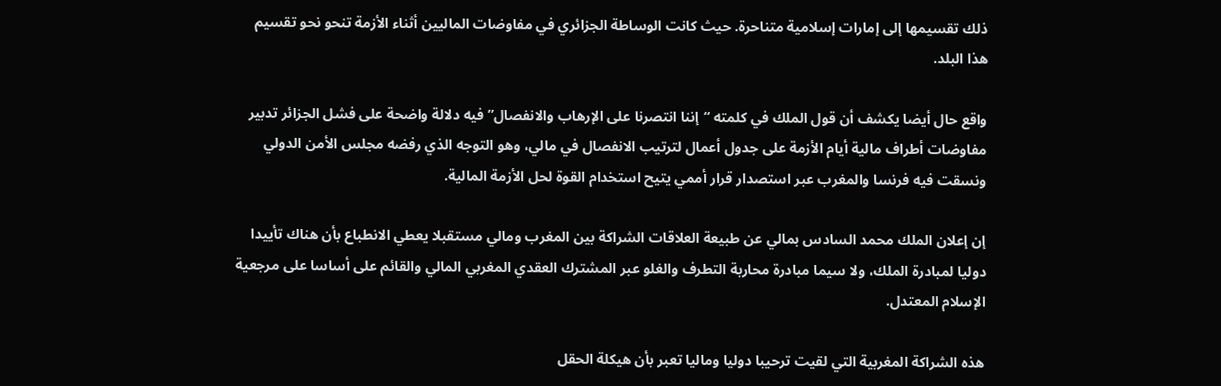ذلك تقسيمها إلى إمارات إسلامية متناحرة. حيث كانت الوساطة الجزائري في مفاوضات الماليين أثناء الأزمة تنحو نحو تقسيم هذا البلد.

واقع حال أيضا يكشف أن قول الملك في كلمته “إننا انتصرنا على الإرهاب والانفصال” فيه دلالة واضحة على فشل الجزائر تدبير مفاوضات أطراف مالية أيام الأزمة على جدول أعمال لترتيب الانفصال في مالي، وهو التوجه الذي رفضه مجلس الأمن الدولي ونسقت فيه فرنسا والمغرب عبر استصدار قرار أممي يتيح استخدام القوة لحل الأزمة المالية.

إن إعلان الملك محمد السادس بمالي عن طبيعة العلاقات الشراكة بين المغرب ومالي مستقبلا يعطي الانطباع بأن هناك تأييدا دوليا لمبادرة الملك، ولا سيما مبادرة محاربة التطرف والغلو عبر المشترك العقدي المغربي المالي والقائم على أساسا على مرجعية الإسلام المعتدل.

هذه الشراكة المغربية التي لقيت ترحيبا دوليا وماليا تعبر بأن هيكلة الحقل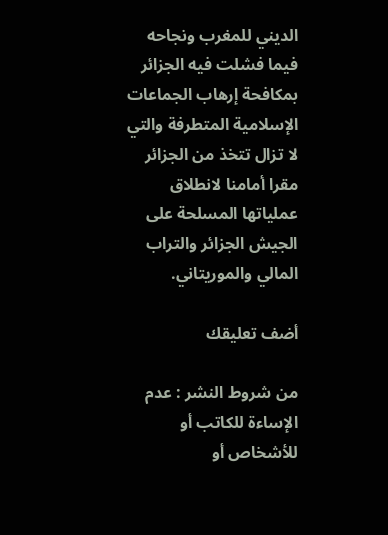الديني للمغرب ونجاحه فيما فشلت فيه الجزائر بمكافحة إرهاب الجماعات الإسلامية المتطرفة والتي لا تزال تتخذ من الجزائر مقرا أمامنا لانطلاق عملياتها المسلحة على الجيش الجزائر والتراب المالي والموريتاني.

أضف تعليقك

من شروط النشر : عدم الإساءة للكاتب أو للأشخاص أو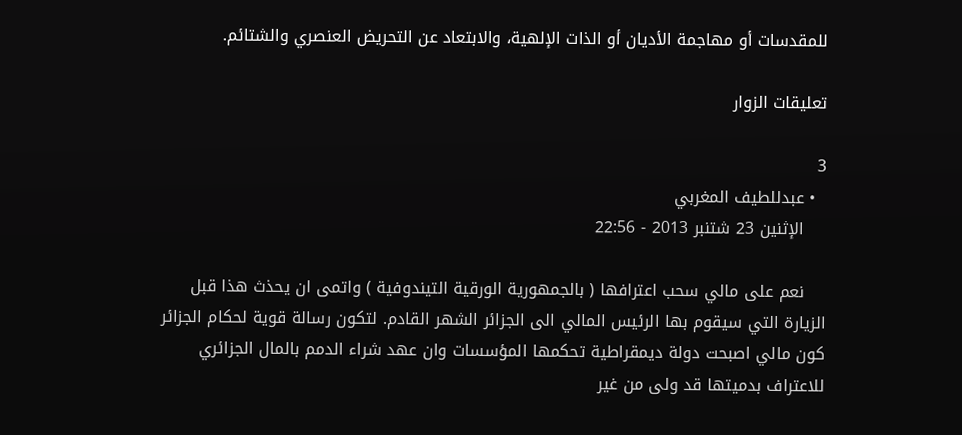للمقدسات أو مهاجمة الأديان أو الذات الإلهية، والابتعاد عن التحريض العنصري والشتائم.

تعليقات الزوار

3
  • عبدللطيف المغربي
    الإثنين 23 شتنبر 2013 - 22:56

    نعم على مالي سحب اعترافها ( بالجمهورية الورقية التيندوفية ) واتمى ان يحذث هذا قبل الزيارة التي سيقوم بها الرئيس المالي الى الجزائر الشهر القادم. لتكون رسالة قوية لحكام الجزائر كون مالي اصبحت دولة ديمقراطية تحكمها المؤسسات وان عهد شراء الدمم بالمال الجزائري للاعتراف بدميتها قد ولى من غير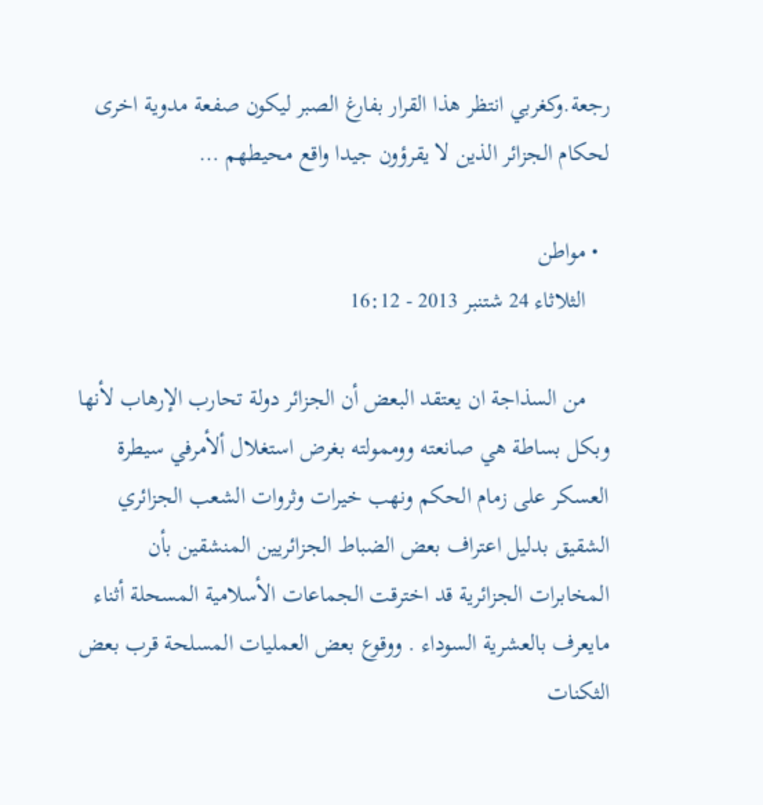رجعة.وكغربي انتظر هذا القرار بفارغ الصبر ليكون صفعة مدوية اخرى لحكام الجزائر الذين لا يقرؤون جيدا واقع محيطهم …

  • مواطن
    الثلاثاء 24 شتنبر 2013 - 16:12

    من السذاجة ان يعتقد البعض أن الجزائر دولة تحارب الإرهاب لأنها وبكل بساطة هي صانعته ووممولته بغرض استغلال ألأمرفي سيطرة العسكر على زمام الحكم ونهب خيرات وثروات الشعب الجزائري الشقيق بدليل اعتراف بعض الضباط الجزائريين المنشقين بأن المخابرات الجزائرية قد اخترقت الجماعات الأسلامية المسحلة أثناء مايعرف بالعشرية السوداء . ووقوع بعض العمليات المسلحة قرب بعض الثكنات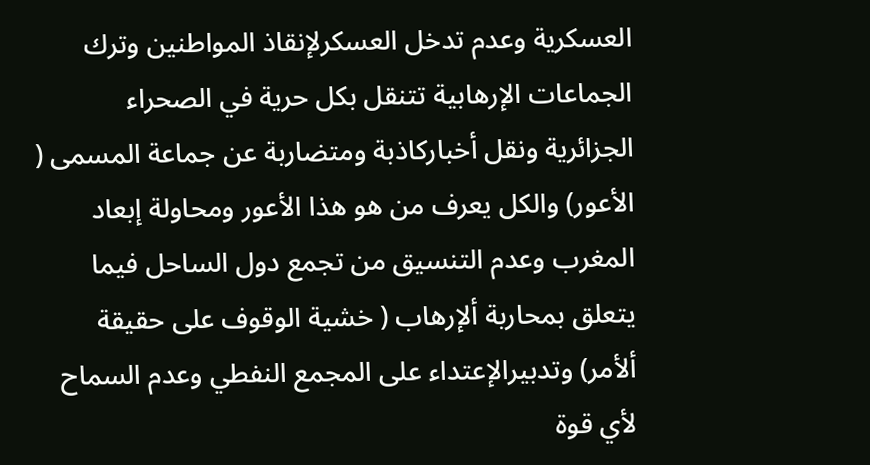العسكرية وعدم تدخل العسكرلإنقاذ المواطنين وترك الجماعات الإرهابية تتنقل بكل حرية في الصحراء الجزائرية ونقل أخباركاذبة ومتضاربة عن جماعة المسمى ( الأعور) والكل يعرف من هو هذا الأعور ومحاولة إبعاد المغرب وعدم التنسيق من تجمع دول الساحل فيما يتعلق بمحاربة ألإرهاب ( خشية الوقوف على حقيقة ألأمر) وتدبيرالإعتداء على المجمع النفطي وعدم السماح لأي قوة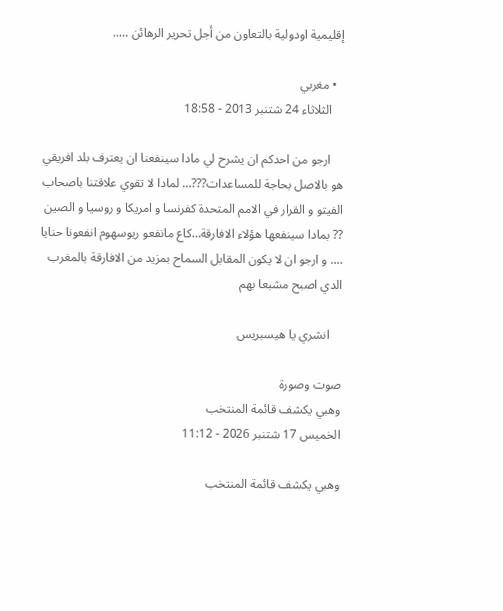إقليمية اودولية بالتعاون من أجل تحرير الرهائن …..

  • مغربي
    الثلاثاء 24 شتنبر 2013 - 18:58

    ارجو من احدكم ان يشرح لي مادا سينفعنا ان يعترف بلد افريقي هو بالاصل بحاجة للمساعدات???… لمادا لا تقوي علاقتنا باصحاب الفيتو و القرار في الامم المتحدة كفرنسا و امريكا و روسيا و الصين ?? بمادا سينفعها هؤلاء الافارقة…كاع مانفعو ريوسهوم انفعونا حنايا …. و ارجو ان لا يكون المقابل السماح بمزيد من الافارقة بالمغرب الدي اصبح مشبعا بهم

    انشري يا هيسبريس

صوت وصورة
وهبي يكشف قائمة المنتخب
الخميس 17 شتنبر 2026 - 11:12

وهبي يكشف قائمة المنتخب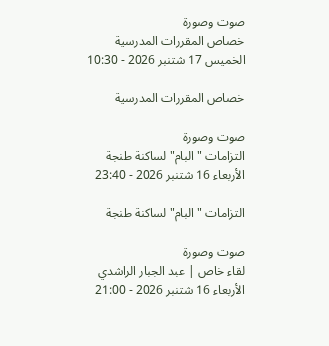صوت وصورة
خصاص المقررات المدرسية
الخميس 17 شتنبر 2026 - 10:30

خصاص المقررات المدرسية

صوت وصورة
التزامات "البام" لساكنة طنجة
الأربعاء 16 شتنبر 2026 - 23:40

التزامات "البام" لساكنة طنجة

صوت وصورة
لقاء خاص | عبد الجبار الراشدي
الأربعاء 16 شتنبر 2026 - 21:00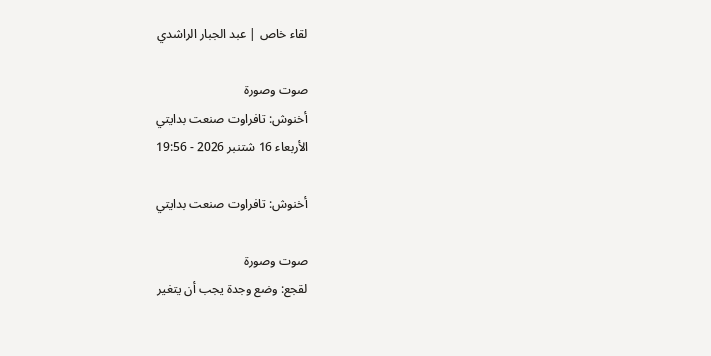لقاء خاص | عبد الجبار الراشدي

صوت وصورة
أخنوش: تافراوت صنعت بدايتي
الأربعاء 16 شتنبر 2026 - 19:56

أخنوش: تافراوت صنعت بدايتي

صوت وصورة
لقجع: وضع وجدة يجب أن يتغير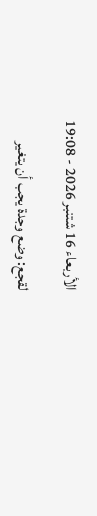الأربعاء 16 شتنبر 2026 - 19:08

لقجع: وضع وجدة يجب أن يتغير